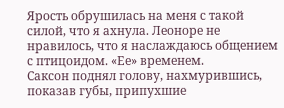Ярость обрушилась на меня с такой силой, что я ахнула. Леоноре не нравилось, что я наслаждаюсь общением с птицоидом. «Ее» временем.
Саксон поднял голову, нахмурившись, показав губы, припухшие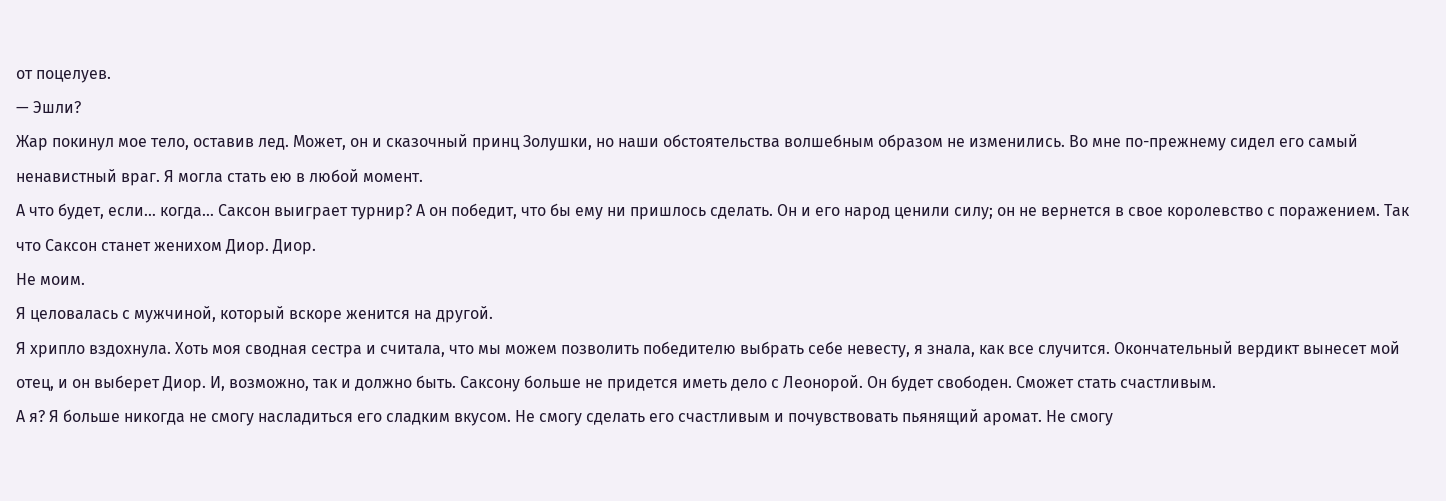от поцелуев.
— Эшли?
Жар покинул мое тело, оставив лед. Может, он и сказочный принц Золушки, но наши обстоятельства волшебным образом не изменились. Во мне по-прежнему сидел его самый ненавистный враг. Я могла стать ею в любой момент.
А что будет, если… когда… Саксон выиграет турнир? А он победит, что бы ему ни пришлось сделать. Он и его народ ценили силу; он не вернется в свое королевство с поражением. Так что Саксон станет женихом Диор. Диор.
Не моим.
Я целовалась с мужчиной, который вскоре женится на другой.
Я хрипло вздохнула. Хоть моя сводная сестра и считала, что мы можем позволить победителю выбрать себе невесту, я знала, как все случится. Окончательный вердикт вынесет мой отец, и он выберет Диор. И, возможно, так и должно быть. Саксону больше не придется иметь дело с Леонорой. Он будет свободен. Сможет стать счастливым.
А я? Я больше никогда не смогу насладиться его сладким вкусом. Не смогу сделать его счастливым и почувствовать пьянящий аромат. Не смогу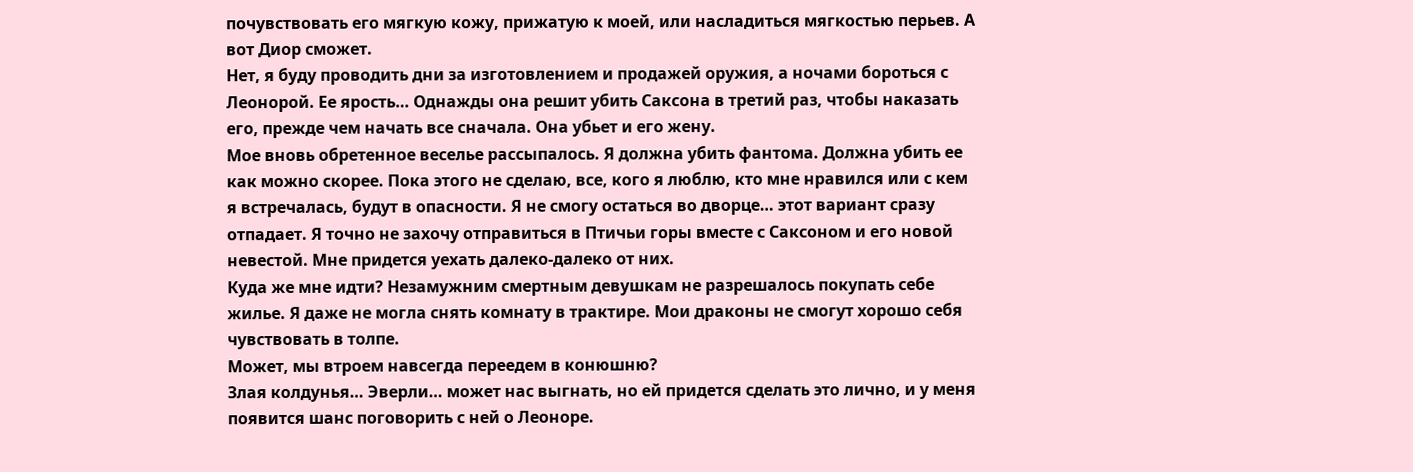почувствовать его мягкую кожу, прижатую к моей, или насладиться мягкостью перьев. А вот Диор сможет.
Нет, я буду проводить дни за изготовлением и продажей оружия, а ночами бороться с Леонорой. Ее ярость… Однажды она решит убить Саксона в третий раз, чтобы наказать его, прежде чем начать все сначала. Она убьет и его жену.
Мое вновь обретенное веселье рассыпалось. Я должна убить фантома. Должна убить ее как можно скорее. Пока этого не сделаю, все, кого я люблю, кто мне нравился или с кем я встречалась, будут в опасности. Я не смогу остаться во дворце… этот вариант сразу отпадает. Я точно не захочу отправиться в Птичьи горы вместе с Саксоном и его новой невестой. Мне придется уехать далеко-далеко от них.
Куда же мне идти? Незамужним смертным девушкам не разрешалось покупать себе жилье. Я даже не могла снять комнату в трактире. Мои драконы не смогут хорошо себя чувствовать в толпе.
Может, мы втроем навсегда переедем в конюшню?
Злая колдунья… Эверли… может нас выгнать, но ей придется сделать это лично, и у меня появится шанс поговорить с ней о Леоноре.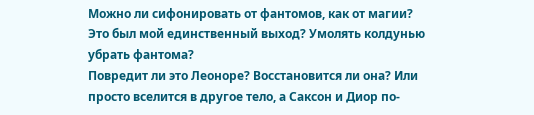Можно ли сифонировать от фантомов, как от магии?
Это был мой единственный выход? Умолять колдунью убрать фантома?
Повредит ли это Леоноре? Восстановится ли она? Или просто вселится в другое тело, а Саксон и Диор по-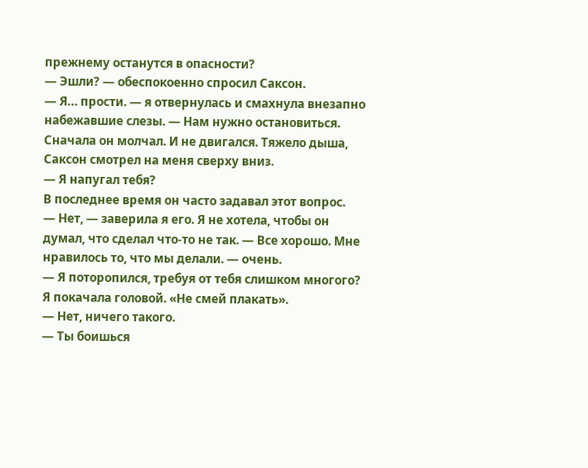прежнему останутся в опасности?
— Эшли? — обеспокоенно спросил Саксон.
— Я… прости. — я отвернулась и смахнула внезапно набежавшие слезы. — Нам нужно остановиться.
Сначала он молчал. И не двигался. Тяжело дыша, Саксон смотрел на меня сверху вниз.
— Я напугал тебя?
В последнее время он часто задавал этот вопрос.
— Нет, — заверила я его. Я не хотела, чтобы он думал, что сделал что-то не так. — Все хорошо. Мне нравилось то, что мы делали. — очень.
— Я поторопился, требуя от тебя слишком многого?
Я покачала головой. «Не смей плакать».
— Нет, ничего такого.
— Ты боишься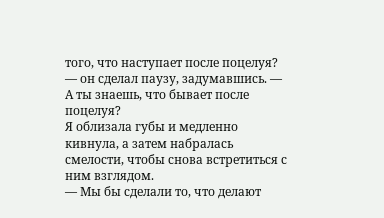того, что наступает после поцелуя? — он сделал паузу, задумавшись. — А ты знаешь, что бывает после поцелуя?
Я облизала губы и медленно кивнула, а затем набралась смелости, чтобы снова встретиться с ним взглядом.
— Мы бы сделали то, что делают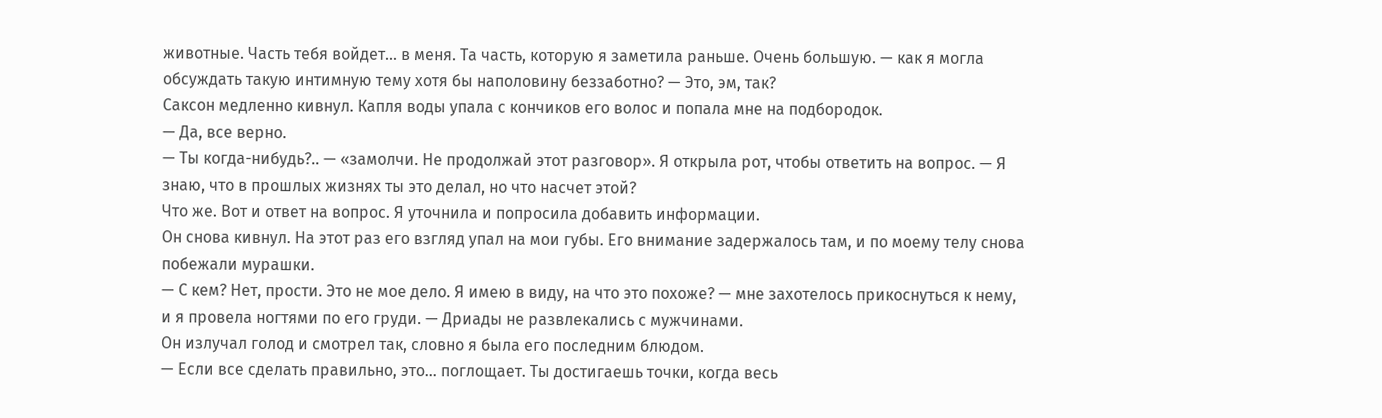животные. Часть тебя войдет… в меня. Та часть, которую я заметила раньше. Очень большую. — как я могла обсуждать такую интимную тему хотя бы наполовину беззаботно? — Это, эм, так?
Саксон медленно кивнул. Капля воды упала с кончиков его волос и попала мне на подбородок.
— Да, все верно.
— Ты когда-нибудь?.. — «замолчи. Не продолжай этот разговор». Я открыла рот, чтобы ответить на вопрос. — Я знаю, что в прошлых жизнях ты это делал, но что насчет этой?
Что же. Вот и ответ на вопрос. Я уточнила и попросила добавить информации.
Он снова кивнул. На этот раз его взгляд упал на мои губы. Его внимание задержалось там, и по моему телу снова побежали мурашки.
— С кем? Нет, прости. Это не мое дело. Я имею в виду, на что это похоже? — мне захотелось прикоснуться к нему, и я провела ногтями по его груди. — Дриады не развлекались с мужчинами.
Он излучал голод и смотрел так, словно я была его последним блюдом.
— Если все сделать правильно, это… поглощает. Ты достигаешь точки, когда весь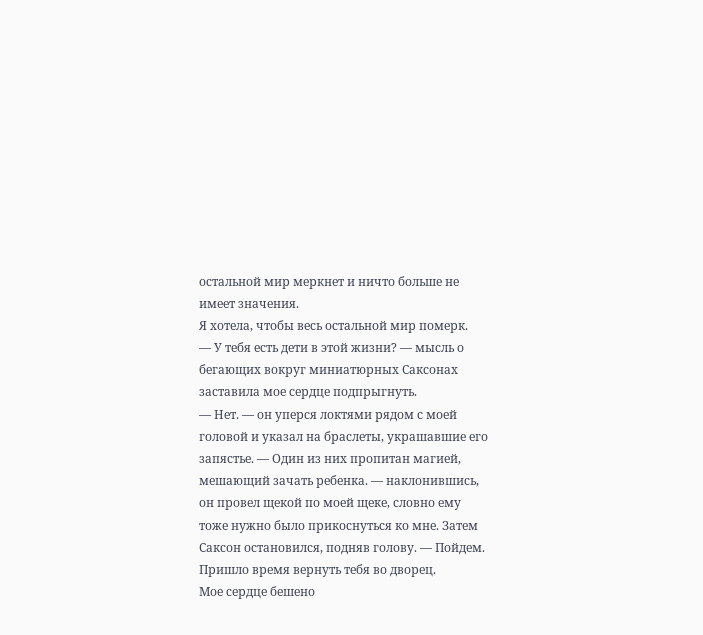остальной мир меркнет и ничто больше не имеет значения.
Я хотела, чтобы весь остальной мир померк.
— У тебя есть дети в этой жизни? — мысль о бегающих вокруг миниатюрных Саксонах заставила мое сердце подпрыгнуть.
— Нет. — он уперся локтями рядом с моей головой и указал на браслеты, украшавшие его запястье. — Один из них пропитан магией, мешающий зачать ребенка. — наклонившись, он провел щекой по моей щеке, словно ему тоже нужно было прикоснуться ко мне. Затем Саксон остановился, подняв голову. — Пойдем. Пришло время вернуть тебя во дворец.
Мое сердце бешено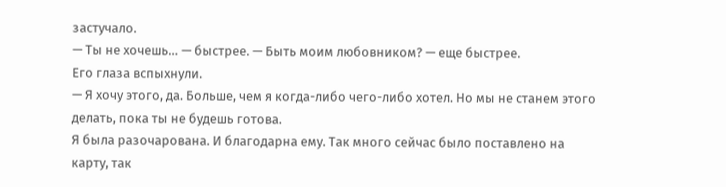застучало.
— Ты не хочешь… — быстрее. — Быть моим любовником? — еще быстрее.
Его глаза вспыхнули.
— Я хочу этого, да. Больше, чем я когда-либо чего-либо хотел. Но мы не станем этого делать, пока ты не будешь готова.
Я была разочарована. И благодарна ему. Так много сейчас было поставлено на карту, так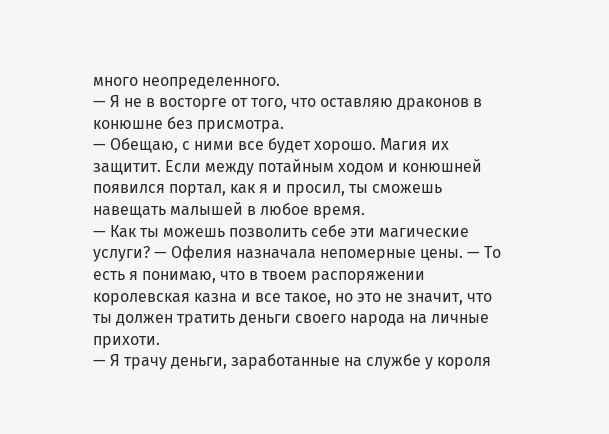много неопределенного.
— Я не в восторге от того, что оставляю драконов в конюшне без присмотра.
— Обещаю, с ними все будет хорошо. Магия их защитит. Если между потайным ходом и конюшней появился портал, как я и просил, ты сможешь навещать малышей в любое время.
— Как ты можешь позволить себе эти магические услуги? — Офелия назначала непомерные цены. — То есть я понимаю, что в твоем распоряжении королевская казна и все такое, но это не значит, что ты должен тратить деньги своего народа на личные прихоти.
— Я трачу деньги, заработанные на службе у короля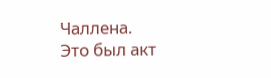Чаллена.
Это был акт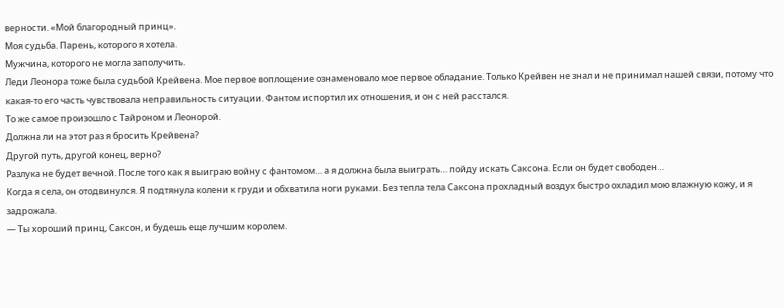верности. «Мой благородный принц».
Моя судьба. Парень, которого я хотела.
Мужчина, которого не могла заполучить.
Леди Леонора тоже была судьбой Крейвена. Мое первое воплощение ознаменовало мое первое обладание. Только Крейвен не знал и не принимал нашей связи, потому что какая-то его часть чувствовала неправильность ситуации. Фантом испортил их отношения, и он с ней расстался.
То же самое произошло с Тайроном и Леонорой.
Должна ли на этот раз я бросить Крейвена?
Другой путь, другой конец, верно?
Разлука не будет вечной. После того как я выиграю войну с фантомом… а я должна была выиграть… пойду искать Саксона. Если он будет свободен…
Когда я села, он отодвинулся. Я подтянула колени к груди и обхватила ноги руками. Без тепла тела Саксона прохладный воздух быстро охладил мою влажную кожу, и я задрожала.
— Ты хороший принц, Саксон, и будешь еще лучшим королем.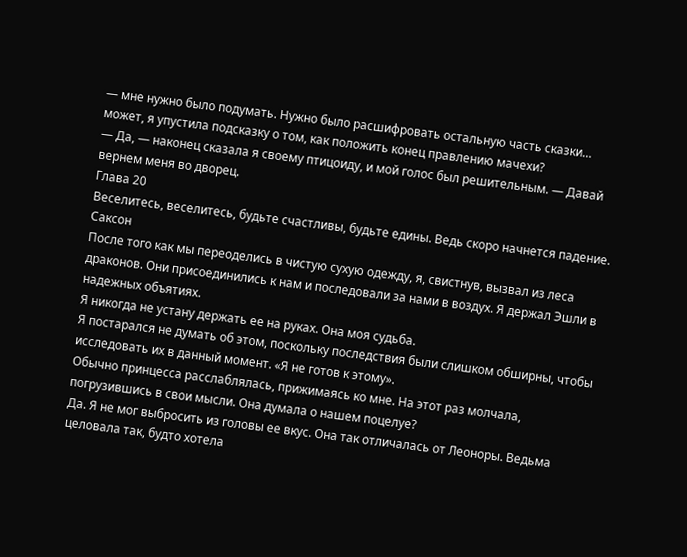— мне нужно было подумать. Нужно было расшифровать остальную часть сказки… может, я упустила подсказку о том, как положить конец правлению мачехи?
— Да, — наконец сказала я своему птицоиду, и мой голос был решительным. — Давай вернем меня во дворец.
Глава 20
Веселитесь, веселитесь, будьте счастливы, будьте едины. Ведь скоро начнется падение.
Саксон
После того как мы переоделись в чистую сухую одежду, я, свистнув, вызвал из леса драконов. Они присоединились к нам и последовали за нами в воздух. Я держал Эшли в надежных объятиях.
Я никогда не устану держать ее на руках. Она моя судьба.
Я постарался не думать об этом, поскольку последствия были слишком обширны, чтобы исследовать их в данный момент. «Я не готов к этому».
Обычно принцесса расслаблялась, прижимаясь ко мне. На этот раз молчала, погрузившись в свои мысли. Она думала о нашем поцелуе?
Да. Я не мог выбросить из головы ее вкус. Она так отличалась от Леоноры. Ведьма целовала так, будто хотела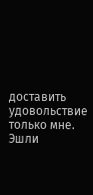доставить удовольствие только мне. Эшли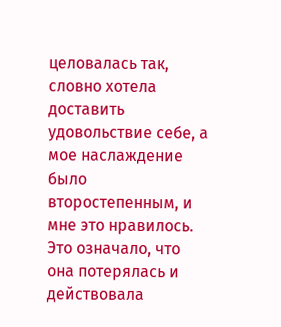целовалась так, словно хотела доставить удовольствие себе, а мое наслаждение было второстепенным, и мне это нравилось. Это означало, что она потерялась и действовала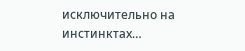исключительно на инстинктах…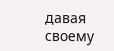давая своему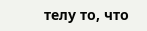телу то, что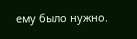ему было нужно.